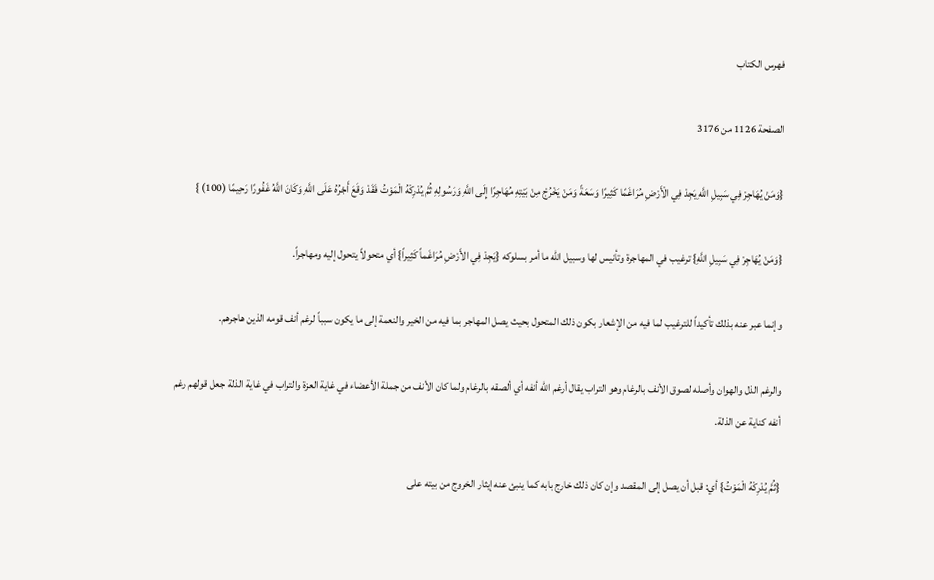فهرس الكتاب

الصفحة 1126 من 3176

{وَمَنْ يُهَاجِرْ فِي سَبِيلِ اللَّهِ يَجِدْ فِي الْأَرْضِ مُرَاغَمًا كَثِيرًا وَسَعَةً وَمَنْ يَخْرُجْ مِنْ بَيْتِهِ مُهَاجِرًا إِلَى اللَّهِ وَرَسُولِهِ ثُمَّ يُدْرِكْهُ الْمَوْتُ فَقَدْ وَقَعَ أَجْرُهُ عَلَى اللَّهِ وَكَانَ اللَّهُ غَفُورًا رَحِيمًا (100) }

{وَمَنْ يُهَاجِرْ فِي سَبِيلِ اللَّهِ} ترغيب في المهاجرة وتأنيس لها وسبيل الله ما أمر بسلوكه {يَجِدْ فِي الأَرْضِ مُرَاغَماً كَثِيراً} أي متحولاً يتحول إليه ومهاجراً.

وإنما عبر عنه بذلك تأكيداً للترغيب لما فيه من الإشعار بكون ذلك المتحول بحيث يصل المهاجر بما فيه من الخير والنعمة إلى ما يكون سبباً لرغم أنف قومه الذين هاجرهم.

والرغم الذل والهوان وأصله لصوق الأنف بالرغام وهو التراب يقال أرغم الله أنفه أي ألصقه بالرغام ولما كان الأنف من جملة الأعضاء في غاية العزة والتراب في غاية الذلة جعل قولهم رغم أنفه كناية عن الذلة.

{ثُمَّ يُدْرِكْهُ الْمَوْتُ} أي: قبل أن يصل إلى المقصد وإن كان ذلك خارج بابه كما ينبئ عنه إيثار الخروج من بيته على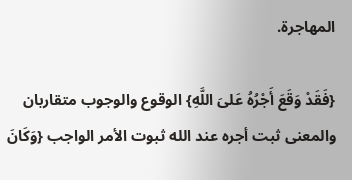المهاجرة.

{فَقَدْ وَقَعَ أَجْرُهُ عَلىَ اللَّهِ} الوقوع والوجوب متقاربان والمعنى ثبت أجره عند الله ثبوت الأمر الواجب {وَكَانَ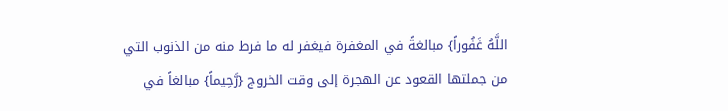اللَّهُ غَفُوراً} مبالغةً في المغفرة فيغفر له ما فرط منه من الذنوب التي من جملتها القعود عن الهجرة إلى وقت الخروج {رَّحِيماً} مبالغاً في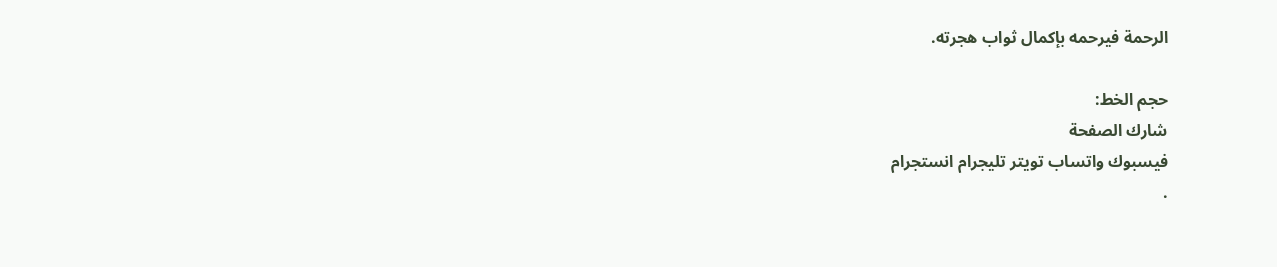الرحمة فيرحمه بإكمال ثواب هجرته.

حجم الخط:
شارك الصفحة
فيسبوك واتساب تويتر تليجرام انستجرام
.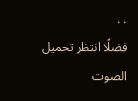. .
فضلًا انتظر تحميل الصوت